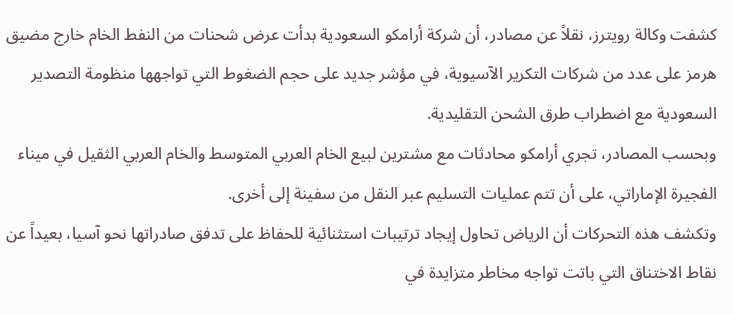كشفت وكالة رويترز، نقلاً عن مصادر، أن شركة أرامكو السعودية بدأت عرض شحنات من النفط الخام خارج مضيق هرمز على عدد من شركات التكرير الآسيوية، في مؤشر جديد على حجم الضغوط التي تواجهها منظومة التصدير السعودية مع اضطراب طرق الشحن التقليدية.
وبحسب المصادر، تجري أرامكو محادثات مع مشترين لبيع الخام العربي المتوسط والخام العربي الثقيل في ميناء الفجيرة الإماراتي، على أن تتم عمليات التسليم عبر النقل من سفينة إلى أخرى.
وتكشف هذه التحركات أن الرياض تحاول إيجاد ترتيبات استثنائية للحفاظ على تدفق صادراتها نحو آسيا، بعيداً عن نقاط الاختناق التي باتت تواجه مخاطر متزايدة في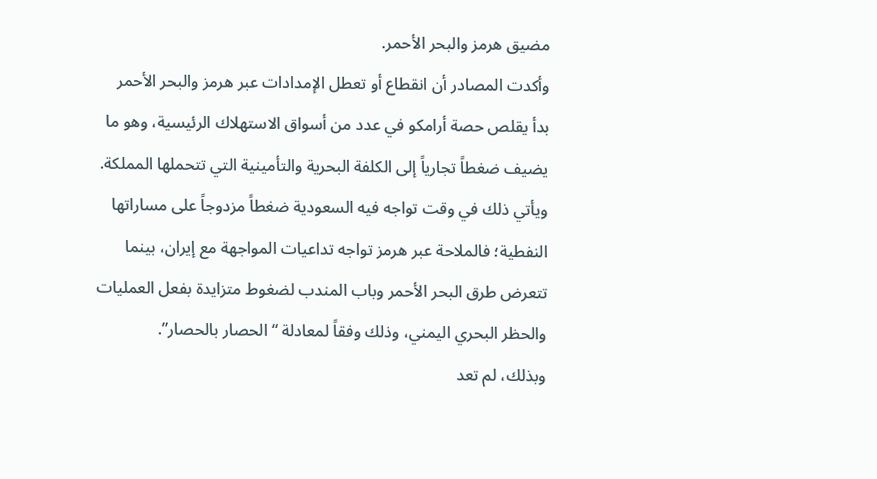مضيق هرمز والبحر الأحمر.
وأكدت المصادر أن انقطاع أو تعطل الإمدادات عبر هرمز والبحر الأحمر بدأ يقلص حصة أرامكو في عدد من أسواق الاستهلاك الرئيسية، وهو ما يضيف ضغطاً تجارياً إلى الكلفة البحرية والتأمينية التي تتحملها المملكة.
ويأتي ذلك في وقت تواجه فيه السعودية ضغطاً مزدوجاً على مساراتها النفطية؛ فالملاحة عبر هرمز تواجه تداعيات المواجهة مع إيران، بينما تتعرض طرق البحر الأحمر وباب المندب لضغوط متزايدة بفعل العمليات والحظر البحري اليمني، وذلك وفقاً لمعادلة “الحصار بالحصار”.
وبذلك، لم تعد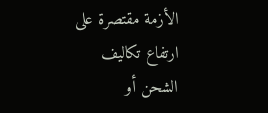الأزمة مقتصرة على ارتفاع تكاليف الشحن أو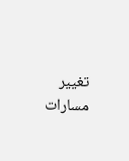تغيير مسارات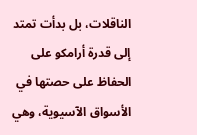الناقلات، بل بدأت تمتد إلى قدرة أرامكو على الحفاظ على حصتها في الأسواق الآسيوية، وهي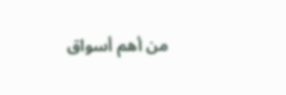من أهم أسواق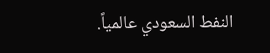النفط السعودي عالمياً.